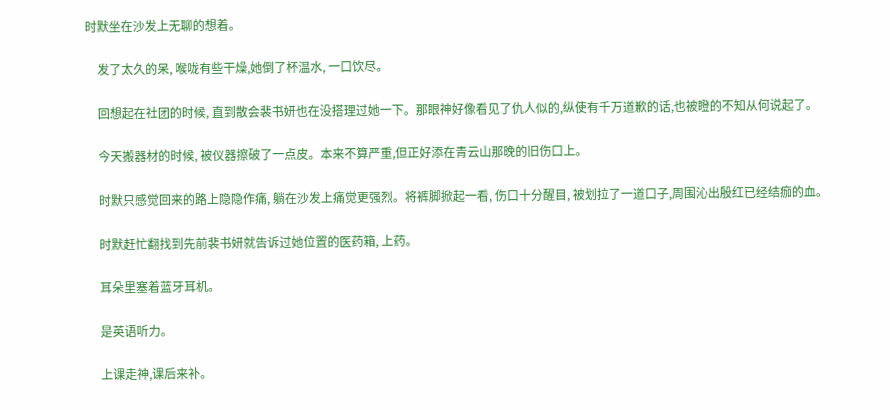时默坐在沙发上无聊的想着。

    发了太久的呆, 喉咙有些干燥,她倒了杯温水, 一口饮尽。

    回想起在社团的时候, 直到散会裴书妍也在没搭理过她一下。那眼神好像看见了仇人似的,纵使有千万道歉的话,也被瞪的不知从何说起了。

    今天搬器材的时候, 被仪器擦破了一点皮。本来不算严重,但正好添在青云山那晚的旧伤口上。

    时默只感觉回来的路上隐隐作痛, 躺在沙发上痛觉更强烈。将裤脚掀起一看, 伤口十分醒目, 被划拉了一道口子,周围沁出殷红已经结痂的血。

    时默赶忙翻找到先前裴书妍就告诉过她位置的医药箱, 上药。

    耳朵里塞着蓝牙耳机。

    是英语听力。

    上课走神,课后来补。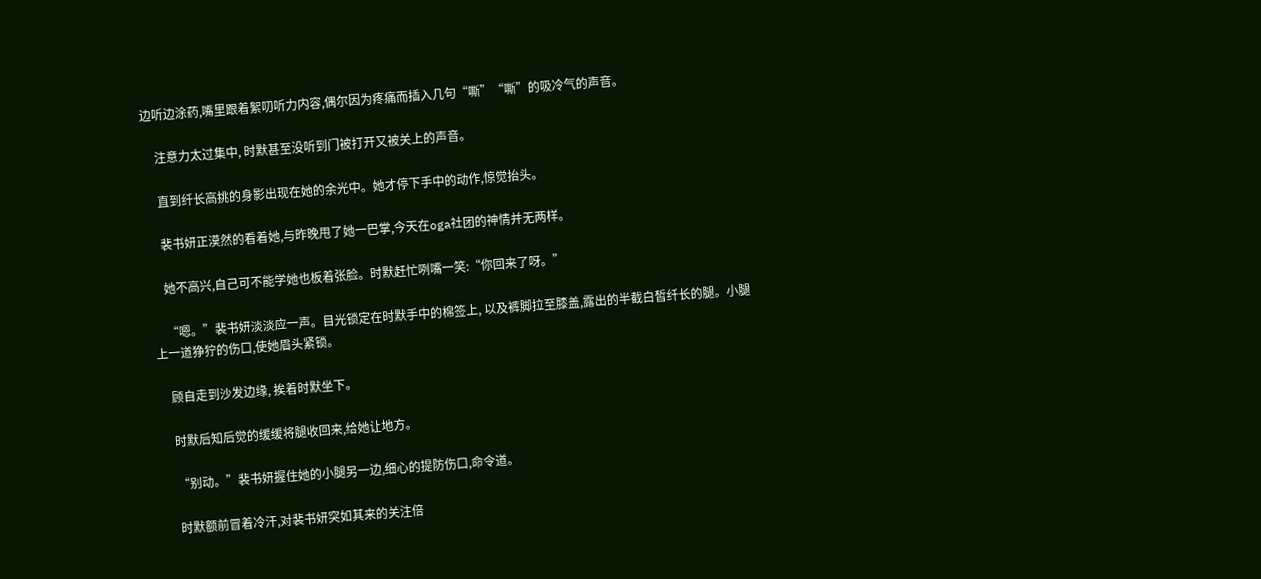边听边涂药,嘴里跟着絮叨听力内容,偶尔因为疼痛而插入几句“嘶”“嘶”的吸冷气的声音。

    注意力太过集中, 时默甚至没听到门被打开又被关上的声音。

    直到纤长高挑的身影出现在她的余光中。她才停下手中的动作,惊觉抬头。

    裴书妍正漠然的看着她,与昨晚甩了她一巴掌,今天在oga社团的神情并无两样。

    她不高兴,自己可不能学她也板着张脸。时默赶忙咧嘴一笑:“你回来了呀。”

    “嗯。”裴书妍淡淡应一声。目光锁定在时默手中的棉签上, 以及裤脚拉至膝盖,露出的半截白皙纤长的腿。小腿上一道狰狞的伤口,使她眉头紧锁。

    顾自走到沙发边缘, 挨着时默坐下。

    时默后知后觉的缓缓将腿收回来,给她让地方。

    “别动。”裴书妍握住她的小腿另一边,细心的提防伤口,命令道。

    时默额前冒着冷汗,对裴书妍突如其来的关注倍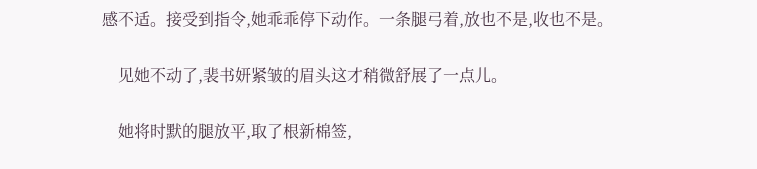感不适。接受到指令,她乖乖停下动作。一条腿弓着,放也不是,收也不是。

    见她不动了,裴书妍紧皱的眉头这才稍微舒展了一点儿。

    她将时默的腿放平,取了根新棉签,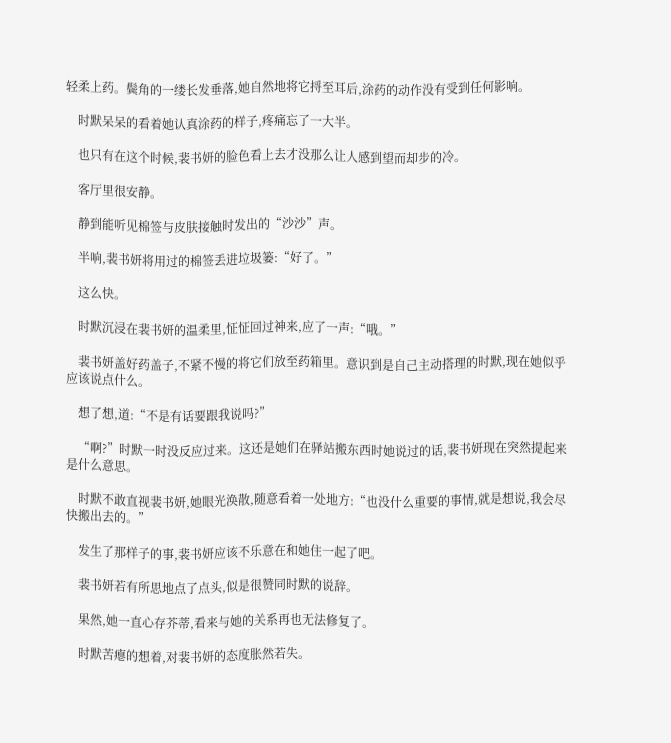轻柔上药。鬓角的一缕长发垂落,她自然地将它捋至耳后,涂药的动作没有受到任何影响。

    时默呆呆的看着她认真涂药的样子,疼痛忘了一大半。

    也只有在这个时候,裴书妍的脸色看上去才没那么让人感到望而却步的冷。

    客厅里很安静。

    静到能听见棉签与皮肤接触时发出的“沙沙”声。

    半响,裴书妍将用过的棉签丢进垃圾篓:“好了。”

    这么快。

    时默沉浸在裴书妍的温柔里,怔怔回过神来,应了一声:“哦。”

    裴书妍盖好药盖子,不紧不慢的将它们放至药箱里。意识到是自己主动搭理的时默,现在她似乎应该说点什么。

    想了想,道:“不是有话要跟我说吗?”

    “啊?”时默一时没反应过来。这还是她们在驿站搬东西时她说过的话,裴书妍现在突然提起来是什么意思。

    时默不敢直视裴书妍,她眼光涣散,随意看着一处地方:“也没什么重要的事情,就是想说,我会尽快搬出去的。”

    发生了那样子的事,裴书妍应该不乐意在和她住一起了吧。

    裴书妍若有所思地点了点头,似是很赞同时默的说辞。

    果然,她一直心存芥蒂,看来与她的关系再也无法修复了。

    时默苦瘪的想着,对裴书妍的态度胀然若失。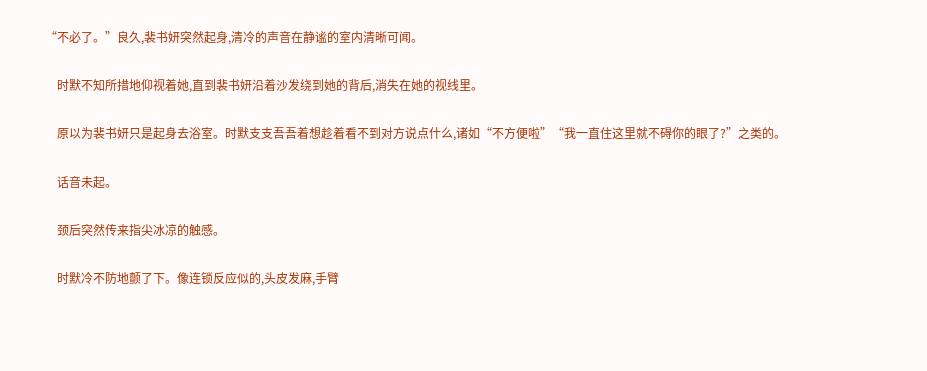“不必了。”良久,裴书妍突然起身,清冷的声音在静谧的室内清晰可闻。

    时默不知所措地仰视着她,直到裴书妍沿着沙发绕到她的背后,消失在她的视线里。

    原以为裴书妍只是起身去浴室。时默支支吾吾着想趁着看不到对方说点什么,诸如“不方便啦”“我一直住这里就不碍你的眼了?”之类的。

    话音未起。

    颈后突然传来指尖冰凉的触感。

    时默冷不防地颤了下。像连锁反应似的,头皮发麻,手臂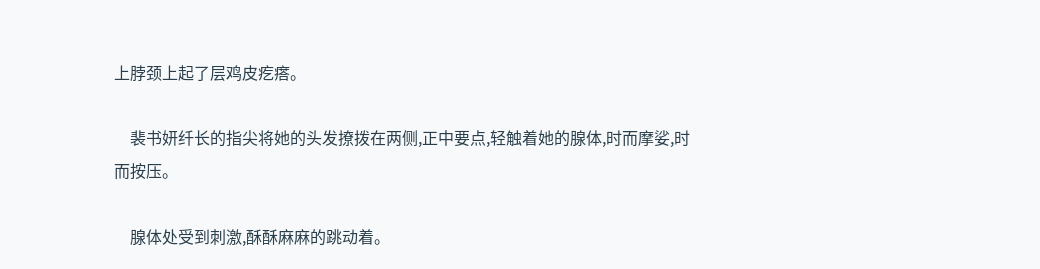上脖颈上起了层鸡皮疙瘩。

    裴书妍纤长的指尖将她的头发撩拨在两侧,正中要点,轻触着她的腺体,时而摩娑,时而按压。

    腺体处受到刺激,酥酥麻麻的跳动着。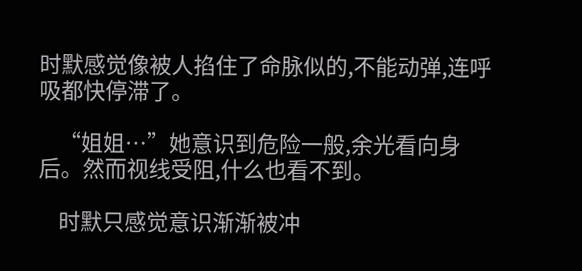时默感觉像被人掐住了命脉似的,不能动弹,连呼吸都快停滞了。

    “姐姐…”她意识到危险一般,余光看向身后。然而视线受阻,什么也看不到。

    时默只感觉意识渐渐被冲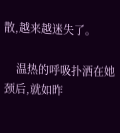散,越来越迷失了。

    温热的呼吸扑洒在她颈后,就如昨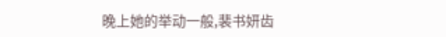晚上她的举动一般,裴书妍齿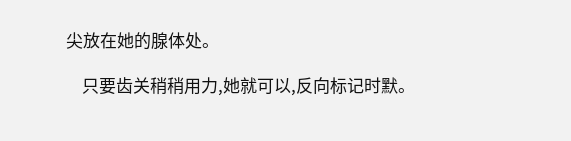尖放在她的腺体处。

    只要齿关稍稍用力,她就可以,反向标记时默。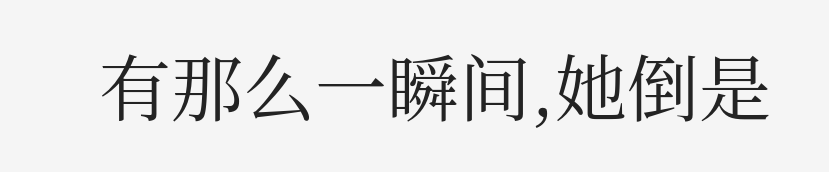有那么一瞬间,她倒是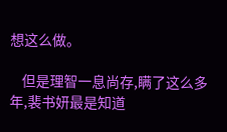想这么做。

    但是理智一息尚存,瞒了这么多年,裴书妍最是知道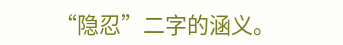“隐忍”二字的涵义。